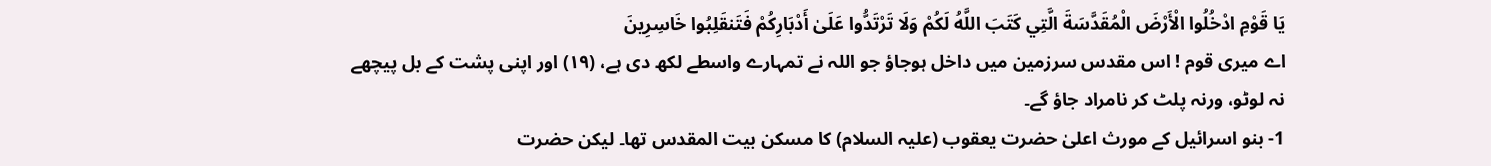يَا قَوْمِ ادْخُلُوا الْأَرْضَ الْمُقَدَّسَةَ الَّتِي كَتَبَ اللَّهُ لَكُمْ وَلَا تَرْتَدُّوا عَلَىٰ أَدْبَارِكُمْ فَتَنقَلِبُوا خَاسِرِينَ
اے میری قوم ! اس مقدس سرزمین میں داخل ہوجاؤ جو اللہ نے تمہارے واسطے لکھ دی ہے، (١٩) اور اپنی پشت کے بل پیچھے نہ لوٹو، ورنہ پلٹ کر نامراد جاؤ گے۔
1- بنو اسرائیل کے مورث اعلیٰ حضرت یعقوب (علیہ السلام) کا مسکن بیت المقدس تھا۔ لیکن حضرت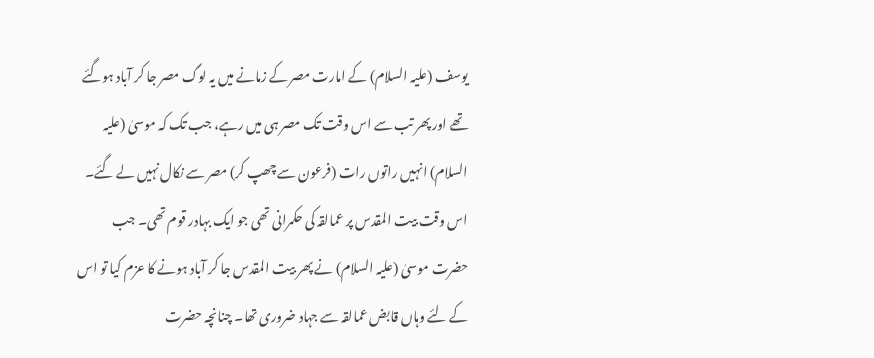یوسف (علیہ السلام) کے امارت مصر کے زمانے میں یہ لوگ مصر جا کر آباد ہوگئے تھے اور پھر تب سے اس وقت تک مصر ہی میں رہے، جب تک کہ موسیٰ (علیہ السلام) انہیں راتوں رات (فرعون سے چھپ کر) مصر سے نکال نہیں لے گئے۔ اس وقت بیت المقدس پر عمالقہ کی حکمرانی تھی جو ایک بہادر قوم تھی۔ جب حضرت موسیٰ (علیہ السلام) نے پھر بیت المقدس جا کر آباد ہونے کا عزم کیا تو اس کے لئے وہاں قابض عمالقہ سے جہاد ضروری تھا۔ چنانچہ حضرت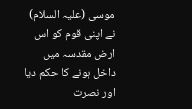موسی (علیہ السلام) نے اپنی قوم کو اس ارض مقدسہ میں داخل ہونے کا حکم دیا اور نصرت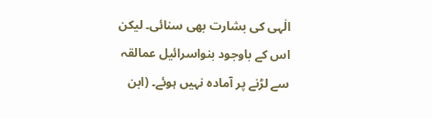الٰہی کی بشارت بھی سنائی۔ لیکن اس کے باوجود بنواسرائیل عمالقہ سے لڑنے پر آمادہ نہیں ہوئے۔ (ابن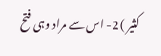کثیر ) 2- اس سے مراد وہی فتح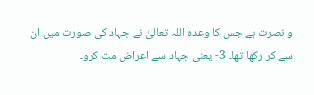و نصرت ہے جس کا وعدہ اللہ تعالیٰ نے جہاد کی صورت میں ان سے کر رکھا تھا۔ 3- یعنی جہاد سے اعراض مت کرو۔